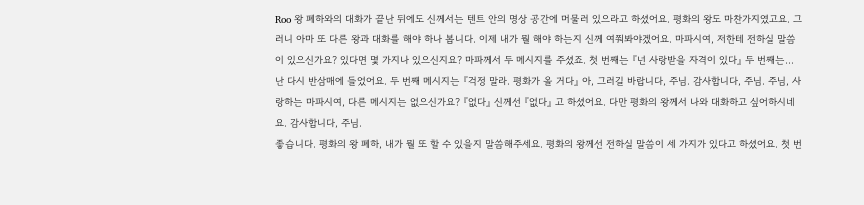Roo 왕 폐하와의 대화가 끝난 뒤에도 신께서는 텐트 안의 명상 공간에 머물러 있으라고 하셨어요. 평화의 왕도 마찬가지였고요. 그러니 아마 또 다른 왕과 대화를 해야 하나 봅니다. 이제 내가 뭘 해야 하는지 신께 여쭤봐야겠어요. 마파시여, 저한테 전하실 말씀이 있으신가요? 있다면 몇 가지나 있으신지요? 마파께서 두 메시지를 주셨죠. 첫 번째는 『넌 사랑받을 자격이 있다』 두 번째는… 난 다시 반삼매에 들었어요. 두 번째 메시지는 『걱정 말라. 평화가 올 거다』 아, 그러길 바랍니다, 주님. 감사합니다, 주님. 주님, 사랑하는 마파시여, 다른 메시지는 없으신가요? 『없다』 신께선 『없다』 고 하셨어요. 다만 평화의 왕께서 나와 대화하고 싶어하시네요. 감사합니다, 주님.
좋습니다. 평화의 왕 폐하, 내가 뭘 또 할 수 있을지 말씀해주세요. 평화의 왕께선 전하실 말씀이 세 가지가 있다고 하셨어요. 첫 번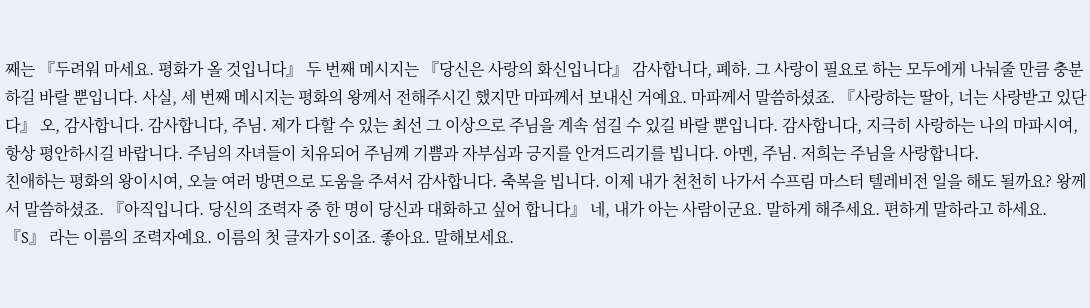째는 『두려워 마세요. 평화가 올 것입니다』 두 번째 메시지는 『당신은 사랑의 화신입니다』 감사합니다, 폐하. 그 사랑이 필요로 하는 모두에게 나눠줄 만큼 충분하길 바랄 뿐입니다. 사실, 세 번째 메시지는 평화의 왕께서 전해주시긴 했지만 마파께서 보내신 거예요. 마파께서 말씀하셨죠. 『사랑하는 딸아, 너는 사랑받고 있단다』 오, 감사합니다. 감사합니다, 주님. 제가 다할 수 있는 최선 그 이상으로 주님을 계속 섬길 수 있길 바랄 뿐입니다. 감사합니다, 지극히 사랑하는 나의 마파시여, 항상 평안하시길 바랍니다. 주님의 자녀들이 치유되어 주님께 기쁨과 자부심과 긍지를 안겨드리기를 빕니다. 아멘, 주님. 저희는 주님을 사랑합니다.
친애하는 평화의 왕이시여, 오늘 여러 방면으로 도움을 주셔서 감사합니다. 축복을 빕니다. 이제 내가 천천히 나가서 수프림 마스터 텔레비전 일을 해도 될까요? 왕께서 말씀하셨죠. 『아직입니다. 당신의 조력자 중 한 명이 당신과 대화하고 싶어 합니다』 네, 내가 아는 사람이군요. 말하게 해주세요. 편하게 말하라고 하세요. 『S』 라는 이름의 조력자예요. 이름의 첫 글자가 S이죠. 좋아요. 말해보세요.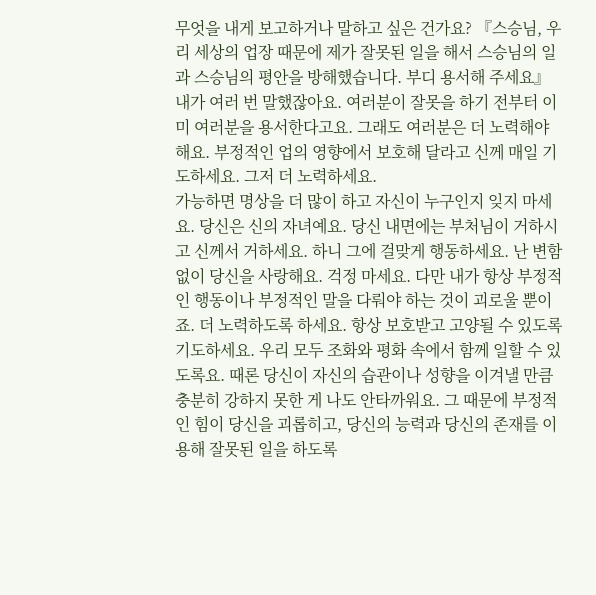무엇을 내게 보고하거나 말하고 싶은 건가요? 『스승님, 우리 세상의 업장 때문에 제가 잘못된 일을 해서 스승님의 일과 스승님의 평안을 방해했습니다. 부디 용서해 주세요』 내가 여러 번 말했잖아요. 여러분이 잘못을 하기 전부터 이미 여러분을 용서한다고요. 그래도 여러분은 더 노력해야 해요. 부정적인 업의 영향에서 보호해 달라고 신께 매일 기도하세요. 그저 더 노력하세요.
가능하면 명상을 더 많이 하고 자신이 누구인지 잊지 마세요. 당신은 신의 자녀예요. 당신 내면에는 부처님이 거하시고 신께서 거하세요. 하니 그에 걸맞게 행동하세요. 난 변함없이 당신을 사랑해요. 걱정 마세요. 다만 내가 항상 부정적인 행동이나 부정적인 말을 다뤄야 하는 것이 괴로울 뿐이죠. 더 노력하도록 하세요. 항상 보호받고 고양될 수 있도록 기도하세요. 우리 모두 조화와 평화 속에서 함께 일할 수 있도록요. 때론 당신이 자신의 습관이나 성향을 이겨낼 만큼 충분히 강하지 못한 게 나도 안타까워요. 그 때문에 부정적인 힘이 당신을 괴롭히고, 당신의 능력과 당신의 존재를 이용해 잘못된 일을 하도록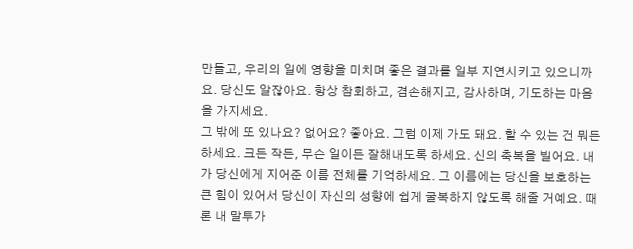만들고, 우리의 일에 영향을 미치며 좋은 결과를 일부 지연시키고 있으니까요. 당신도 알잖아요. 항상 참회하고, 겸손해지고, 감사하며, 기도하는 마음을 가지세요.
그 밖에 또 있나요? 없어요? 좋아요. 그럼 이제 가도 돼요. 할 수 있는 건 뭐든 하세요. 크든 작든, 무슨 일이든 잘해내도록 하세요. 신의 축복을 빌어요. 내가 당신에게 지어준 이름 전체를 기억하세요. 그 이름에는 당신을 보호하는 큰 힘이 있어서 당신이 자신의 성향에 쉽게 굴복하지 않도록 해줄 거예요. 때론 내 말투가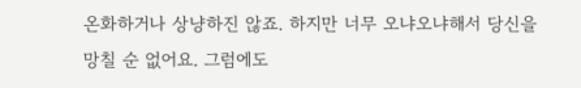온화하거나 상냥하진 않죠. 하지만 너무 오냐오냐해서 당신을 망칠 순 없어요. 그럼에도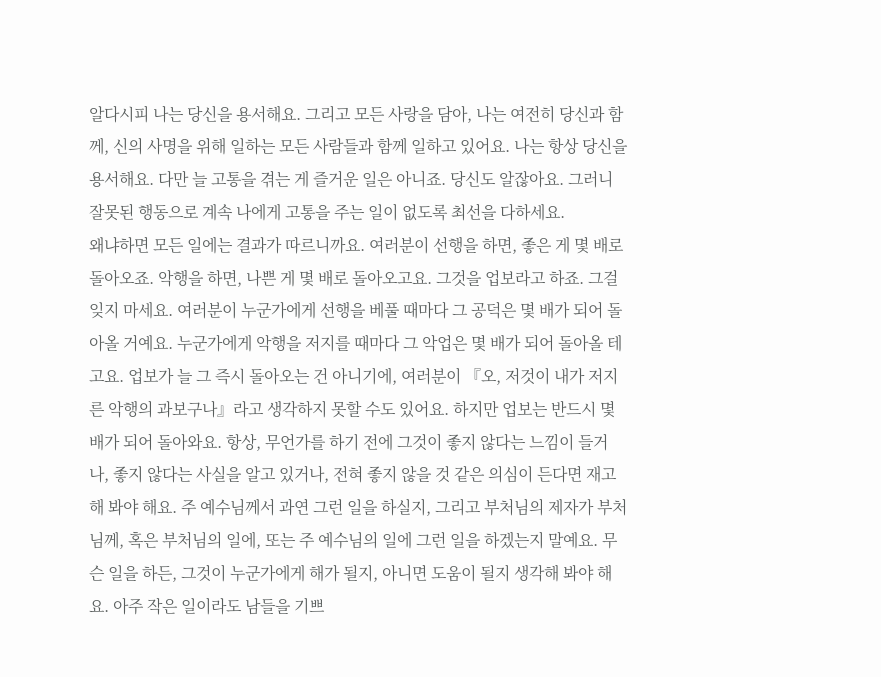알다시피 나는 당신을 용서해요. 그리고 모든 사랑을 담아, 나는 여전히 당신과 함께, 신의 사명을 위해 일하는 모든 사람들과 함께 일하고 있어요. 나는 항상 당신을 용서해요. 다만 늘 고통을 겪는 게 즐거운 일은 아니죠. 당신도 알잖아요. 그러니 잘못된 행동으로 계속 나에게 고통을 주는 일이 없도록 최선을 다하세요.
왜냐하면 모든 일에는 결과가 따르니까요. 여러분이 선행을 하면, 좋은 게 몇 배로 돌아오죠. 악행을 하면, 나쁜 게 몇 배로 돌아오고요. 그것을 업보라고 하죠. 그걸 잊지 마세요. 여러분이 누군가에게 선행을 베풀 때마다 그 공덕은 몇 배가 되어 돌아올 거예요. 누군가에게 악행을 저지를 때마다 그 악업은 몇 배가 되어 돌아올 테고요. 업보가 늘 그 즉시 돌아오는 건 아니기에, 여러분이 『오, 저것이 내가 저지른 악행의 과보구나』라고 생각하지 못할 수도 있어요. 하지만 업보는 반드시 몇 배가 되어 돌아와요. 항상, 무언가를 하기 전에 그것이 좋지 않다는 느낌이 들거나, 좋지 않다는 사실을 알고 있거나, 전혀 좋지 않을 것 같은 의심이 든다면 재고해 봐야 해요. 주 예수님께서 과연 그런 일을 하실지, 그리고 부처님의 제자가 부처님께, 혹은 부처님의 일에, 또는 주 예수님의 일에 그런 일을 하겠는지 말예요. 무슨 일을 하든, 그것이 누군가에게 해가 될지, 아니면 도움이 될지 생각해 봐야 해요. 아주 작은 일이라도 남들을 기쁘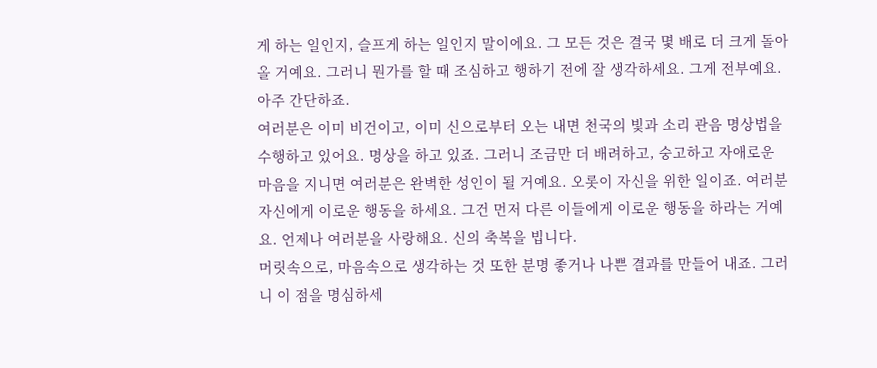게 하는 일인지, 슬프게 하는 일인지 말이에요. 그 모든 것은 결국 몇 배로 더 크게 돌아올 거예요. 그러니 뭔가를 할 때 조심하고 행하기 전에 잘 생각하세요. 그게 전부예요. 아주 간단하죠.
여러분은 이미 비건이고, 이미 신으로부터 오는 내면 천국의 빛과 소리 관음 명상법을 수행하고 있어요. 명상을 하고 있죠. 그러니 조금만 더 배려하고, 숭고하고 자애로운 마음을 지니면 여러분은 완벽한 성인이 될 거예요. 오롯이 자신을 위한 일이죠. 여러분 자신에게 이로운 행동을 하세요. 그건 먼저 다른 이들에게 이로운 행동을 하라는 거예요. 언제나 여러분을 사랑해요. 신의 축복을 빕니다.
머릿속으로, 마음속으로 생각하는 것 또한 분명 좋거나 나쁜 결과를 만들어 내죠. 그러니 이 점을 명심하세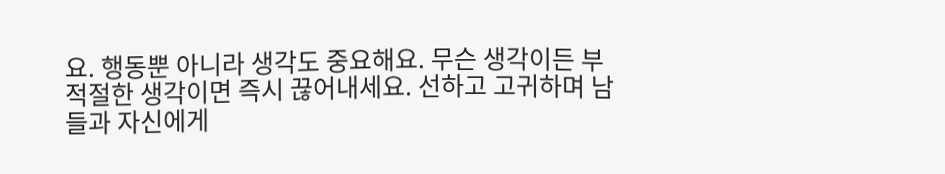요. 행동뿐 아니라 생각도 중요해요. 무슨 생각이든 부적절한 생각이면 즉시 끊어내세요. 선하고 고귀하며 남들과 자신에게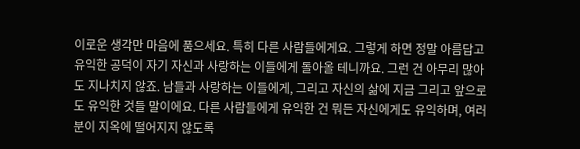이로운 생각만 마음에 품으세요. 특히 다른 사람들에게요. 그렇게 하면 정말 아름답고 유익한 공덕이 자기 자신과 사랑하는 이들에게 돌아올 테니까요. 그런 건 아무리 많아도 지나치지 않죠. 남들과 사랑하는 이들에게, 그리고 자신의 삶에 지금 그리고 앞으로도 유익한 것들 말이에요. 다른 사람들에게 유익한 건 뭐든 자신에게도 유익하며, 여러분이 지옥에 떨어지지 않도록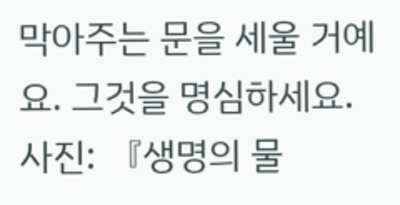막아주는 문을 세울 거예요. 그것을 명심하세요.
사진: 『생명의 물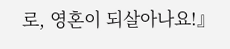로, 영혼이 되살아나요!』